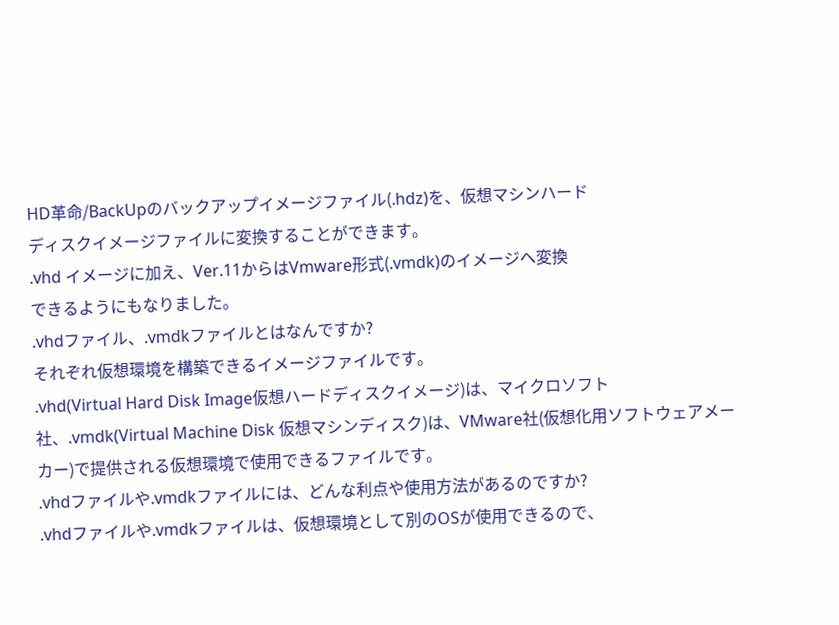HD革命/BackUpのバックアップイメージファイル(.hdz)を、仮想マシンハード
ディスクイメージファイルに変換することができます。
.vhd イメージに加え、Ver.11からはVmware形式(.vmdk)のイメージへ変換
できるようにもなりました。
.vhdファイル、.vmdkファイルとはなんですか?
それぞれ仮想環境を構築できるイメージファイルです。
.vhd(Virtual Hard Disk Image仮想ハードディスクイメージ)は、マイクロソフト社、.vmdk(Virtual Machine Disk 仮想マシンディスク)は、VMware社(仮想化用ソフトウェアメーカー)で提供される仮想環境で使用できるファイルです。
.vhdファイルや.vmdkファイルには、どんな利点や使用方法があるのですか?
.vhdファイルや.vmdkファイルは、仮想環境として別のOSが使用できるので、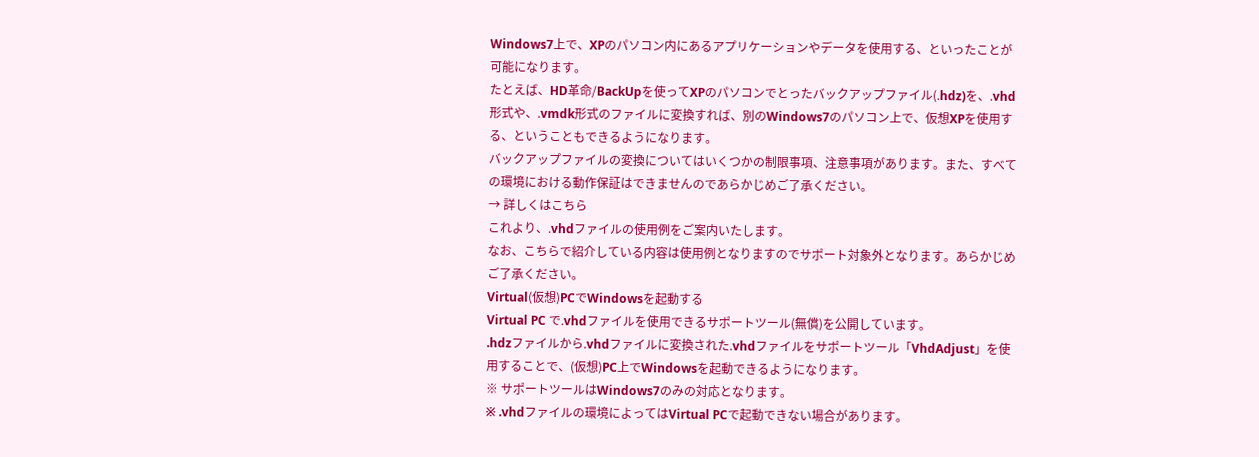Windows7上で、XPのパソコン内にあるアプリケーションやデータを使用する、といったことが可能になります。
たとえば、HD革命/BackUpを使ってXPのパソコンでとったバックアップファイル(.hdz)を、.vhd形式や、.vmdk形式のファイルに変換すれば、別のWindows7のパソコン上で、仮想XPを使用する、ということもできるようになります。
バックアップファイルの変換についてはいくつかの制限事項、注意事項があります。また、すべての環境における動作保証はできませんのであらかじめご了承ください。
→ 詳しくはこちら
これより、.vhdファイルの使用例をご案内いたします。
なお、こちらで紹介している内容は使用例となりますのでサポート対象外となります。あらかじめご了承ください。
Virtual(仮想)PCでWindowsを起動する
Virtual PC で.vhdファイルを使用できるサポートツール(無償)を公開しています。
.hdzファイルから.vhdファイルに変換された.vhdファイルをサポートツール「VhdAdjust」を使用することで、(仮想)PC上でWindowsを起動できるようになります。
※ サポートツールはWindows7のみの対応となります。
※ .vhdファイルの環境によってはVirtual PCで起動できない場合があります。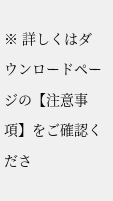※ 詳しくはダウンロードページの【注意事項】をご確認くださ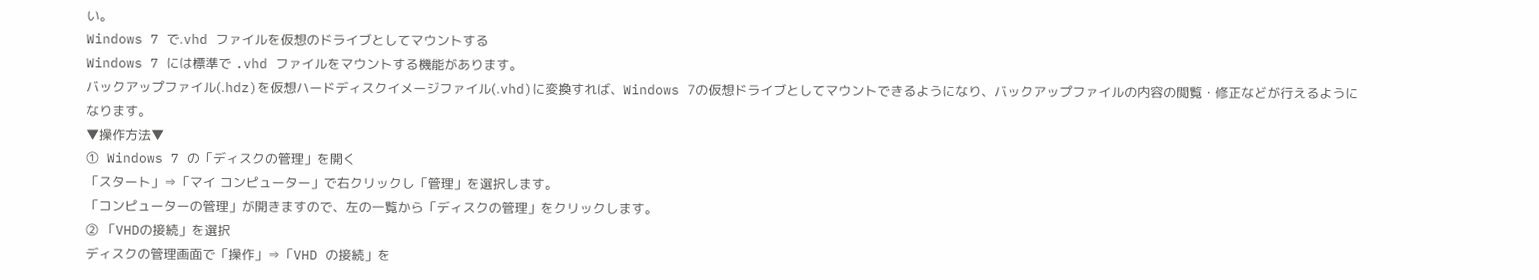い。
Windows 7 で.vhd ファイルを仮想のドライブとしてマウントする
Windows 7 には標準で .vhd ファイルをマウントする機能があります。
バックアップファイル(.hdz)を仮想ハードディスクイメージファイル(.vhd)に変換すれば、Windows 7の仮想ドライブとしてマウントできるようになり、バックアップファイルの内容の閲覧・修正などが行えるようになります。
▼操作方法▼
① Windows 7 の「ディスクの管理」を開く
「スタート」⇒「マイ コンピューター」で右クリックし「管理」を選択します。
「コンピューターの管理」が開きますので、左の一覧から「ディスクの管理」をクリックします。
② 「VHDの接続」を選択
ディスクの管理画面で「操作」⇒「VHD の接続」を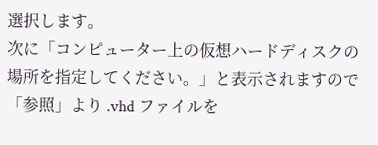選択します。
次に「コンピューター上の仮想ハードディスクの場所を指定してください。」と表示されますので「参照」より .vhd ファイルを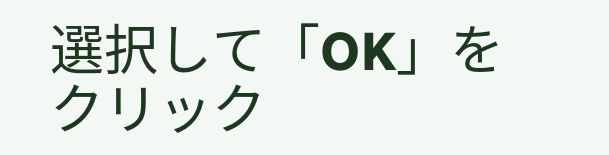選択して「OK」をクリック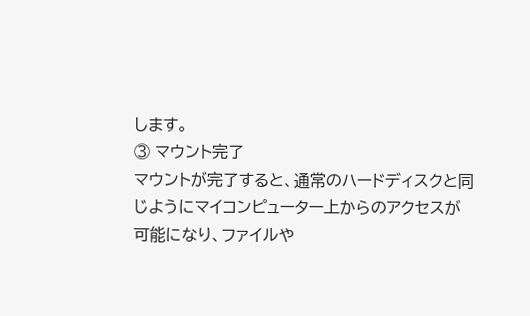します。
③ マウント完了
マウントが完了すると、通常のハードディスクと同じようにマイコンピューター上からのアクセスが可能になり、ファイルや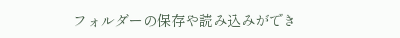フォルダーの保存や読み込みができ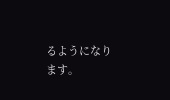るようになります。